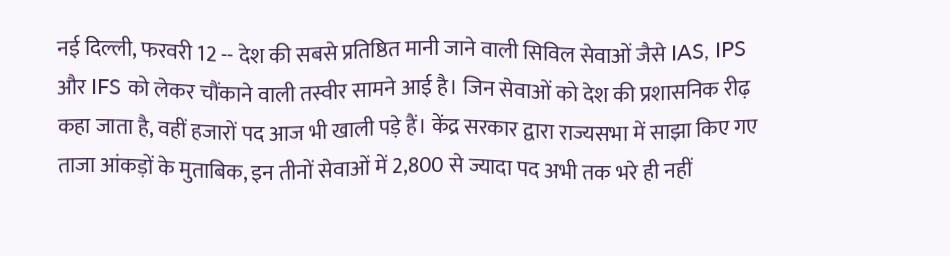नई दिल्ली, फरवरी 12 -- देश की सबसे प्रतिष्ठित मानी जाने वाली सिविल सेवाओं जैसे IAS, IPS और IFS को लेकर चौंकाने वाली तस्वीर सामने आई है। जिन सेवाओं को देश की प्रशासनिक रीढ़ कहा जाता है, वहीं हजारों पद आज भी खाली पड़े हैं। केंद्र सरकार द्वारा राज्यसभा में साझा किए गए ताजा आंकड़ों के मुताबिक, इन तीनों सेवाओं में 2,800 से ज्यादा पद अभी तक भरे ही नहीं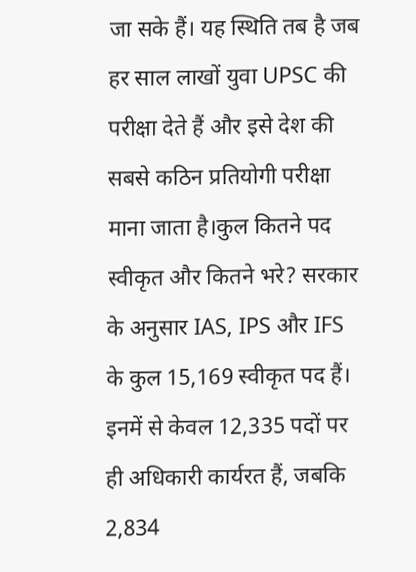जा सके हैं। यह स्थिति तब है जब हर साल लाखों युवा UPSC की परीक्षा देते हैं और इसे देश की सबसे कठिन प्रतियोगी परीक्षा माना जाता है।कुल कितने पद स्वीकृत और कितने भरे? सरकार के अनुसार IAS, IPS और IFS के कुल 15,169 स्वीकृत पद हैं। इनमें से केवल 12,335 पदों पर ही अधिकारी कार्यरत हैं, जबकि 2,834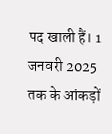पद खाली हैं। 1 जनवरी 2025 तक के आंकड़ों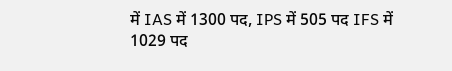में IAS में 1300 पद, IPS में 505 पद IFS में 1029 पद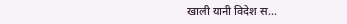खाली यानी विदेश स...